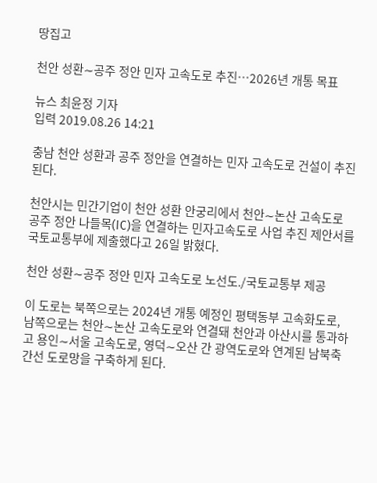땅집고

천안 성환∼공주 정안 민자 고속도로 추진…2026년 개통 목표

뉴스 최윤정 기자
입력 2019.08.26 14:21

충남 천안 성환과 공주 정안을 연결하는 민자 고속도로 건설이 추진된다.

천안시는 민간기업이 천안 성환 안궁리에서 천안∼논산 고속도로 공주 정안 나들목(IC)을 연결하는 민자고속도로 사업 추진 제안서를 국토교통부에 제출했다고 26일 밝혔다.

천안 성환∼공주 정안 민자 고속도로 노선도./국토교통부 제공

이 도로는 북쪽으로는 2024년 개통 예정인 평택동부 고속화도로, 남쪽으로는 천안∼논산 고속도로와 연결돼 천안과 아산시를 통과하고 용인∼서울 고속도로, 영덕∼오산 간 광역도로와 연계된 남북축 간선 도로망을 구축하게 된다.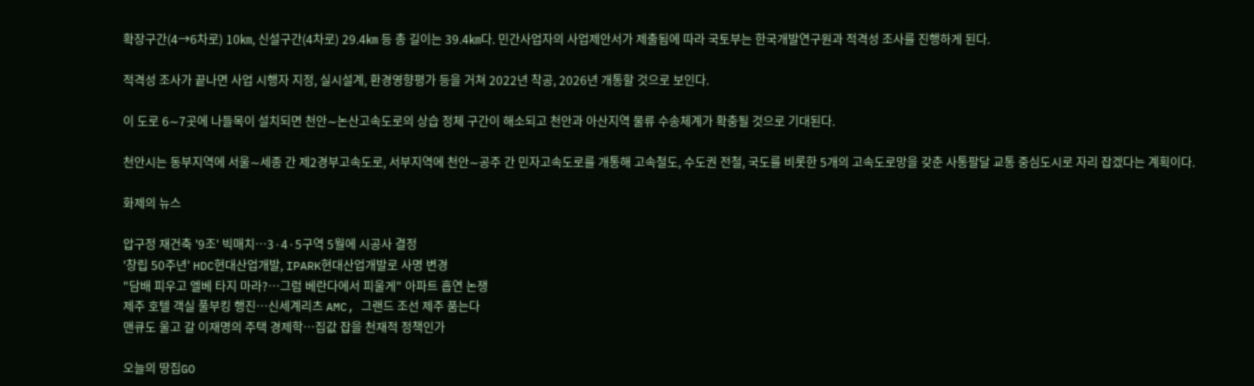확장구간(4→6차로) 10㎞, 신설구간(4차로) 29.4㎞ 등 총 길이는 39.4㎞다. 민간사업자의 사업제안서가 제출됨에 따라 국토부는 한국개발연구원과 적격성 조사를 진행하게 된다.

적격성 조사가 끝나면 사업 시행자 지정, 실시설계, 환경영향평가 등을 거쳐 2022년 착공, 2026년 개통할 것으로 보인다.

이 도로 6∼7곳에 나들목이 설치되면 천안∼논산고속도로의 상습 정체 구간이 해소되고 천안과 아산지역 물류 수송체계가 확충될 것으로 기대된다.

천안시는 동부지역에 서울∼세종 간 제2경부고속도로, 서부지역에 천안∼공주 간 민자고속도로를 개통해 고속철도, 수도권 전철, 국도를 비롯한 5개의 고속도로망을 갖춘 사통팔달 교통 중심도시로 자리 잡겠다는 계획이다.

화제의 뉴스

압구정 재건축 '9조' 빅매치…3·4·5구역 5월에 시공사 결정
'창립 50주년' HDC현대산업개발, IPARK현대산업개발로 사명 변경
"담배 피우고 엘베 타지 마라?…그럼 베란다에서 피울게" 아파트 흡연 논쟁
제주 호텔 객실 풀부킹 행진…신세계리츠 AMC, 그랜드 조선 제주 품는다
맨큐도 울고 갈 이재명의 주택 경제학…집값 잡을 천재적 정책인가

오늘의 땅집GO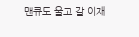맨큐도 울고 갈 이재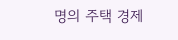명의 주택 경제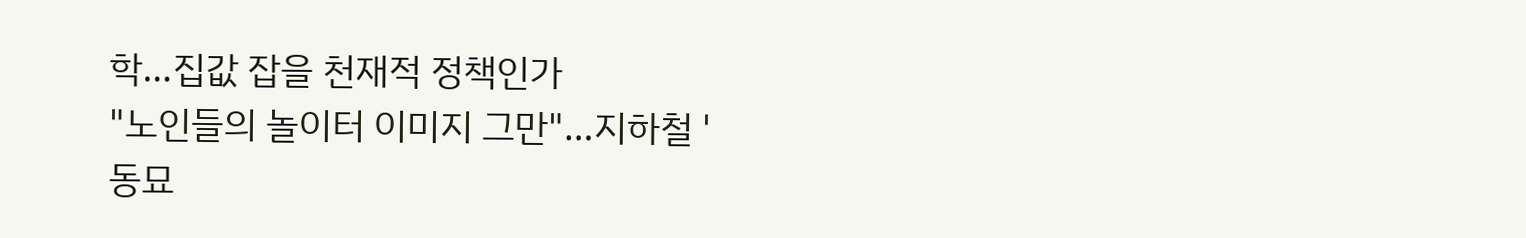학…집값 잡을 천재적 정책인가
"노인들의 놀이터 이미지 그만"…지하철 '동묘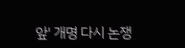앞' 개명 다시 논쟁